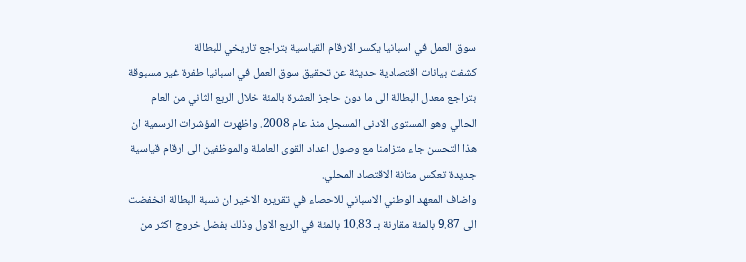سوق العمل في اسبانيا يكسر الارقام القياسية بتراجع تاريخي للبطالة
كشفت بيانات اقتصادية حديثة عن تحقيق سوق العمل في اسبانيا طفرة غير مسبوقة بتراجع معدل البطالة الى ما دون حاجز العشرة بالمئة خلال الربع الثاني من العام الحالي وهو المستوى الادنى المسجل منذ عام 2008. واظهرت المؤشرات الرسمية ان هذا التحسن جاء متزامنا مع وصول اعداد القوى العاملة والموظفين الى ارقام قياسية جديدة تعكس متانة الاقتصاد المحلي.
واضاف المعهد الوطني الاسباني للاحصاء في تقريره الاخير ان نسبة البطالة انخفضت الى 9.87 بالمئة مقارنة بـ 10.83 بالمئة في الربع الاول وذلك بفضل خروج اكثر من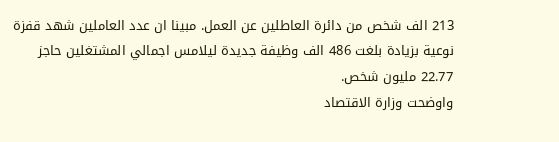213 الف شخص من دائرة العاطلين عن العمل. مبينا ان عدد العاملين شهد قفزة نوعية بزيادة بلغت 486 الف وظيفة جديدة ليلامس اجمالي المشتغلين حاجز 22.77 مليون شخص.
واوضحت وزارة الاقتصاد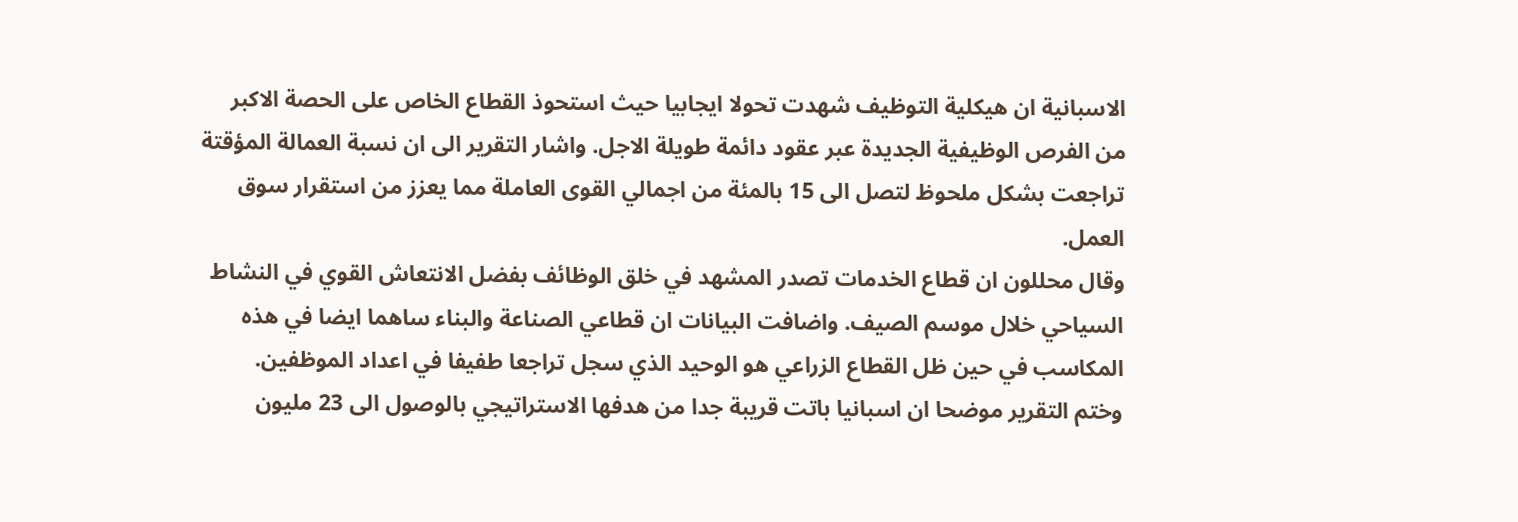الاسبانية ان هيكلية التوظيف شهدت تحولا ايجابيا حيث استحوذ القطاع الخاص على الحصة الاكبر من الفرص الوظيفية الجديدة عبر عقود دائمة طويلة الاجل. واشار التقرير الى ان نسبة العمالة المؤقتة تراجعت بشكل ملحوظ لتصل الى 15 بالمئة من اجمالي القوى العاملة مما يعزز من استقرار سوق العمل.
وقال محللون ان قطاع الخدمات تصدر المشهد في خلق الوظائف بفضل الانتعاش القوي في النشاط السياحي خلال موسم الصيف. واضافت البيانات ان قطاعي الصناعة والبناء ساهما ايضا في هذه المكاسب في حين ظل القطاع الزراعي هو الوحيد الذي سجل تراجعا طفيفا في اعداد الموظفين.
وختم التقرير موضحا ان اسبانيا باتت قريبة جدا من هدفها الاستراتيجي بالوصول الى 23 مليون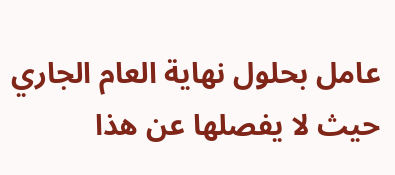عامل بحلول نهاية العام الجاري حيث لا يفصلها عن هذا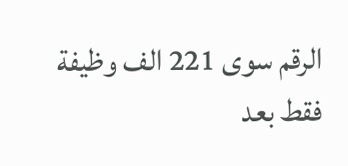الرقم سوى 221 الف وظيفة فقط بعد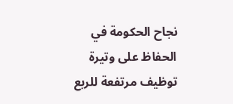نجاح الحكومة في الحفاظ على وتيرة توظيف مرتفعة للربع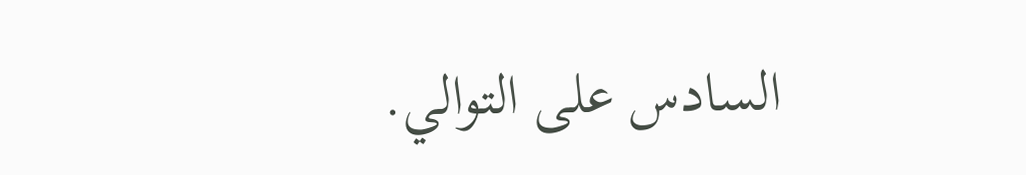السادس على التوالي.